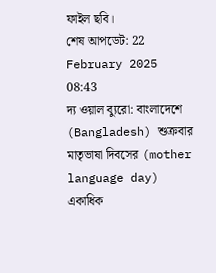ফাইল ছবি।
শেষ আপডেট: 22 February 2025 08:43
দ্য ওয়াল ব্যুরো: বাংলাদেশে (Bangladesh) শুক্রবার মাতৃভাষা দিবসের (mother language day) একাধিক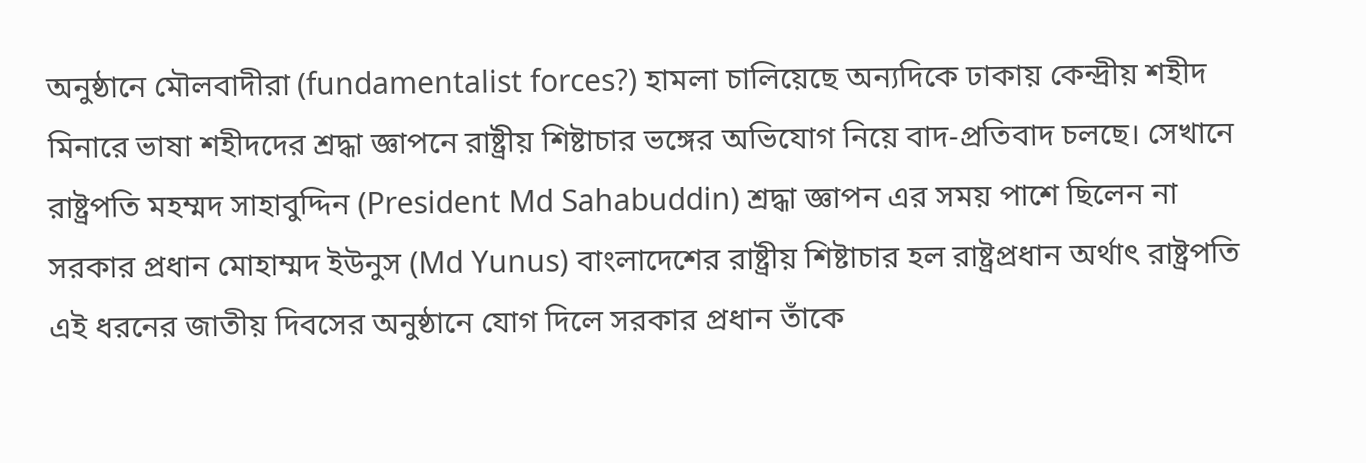অনুষ্ঠানে মৌলবাদীরা (fundamentalist forces?) হামলা চালিয়েছে অন্যদিকে ঢাকায় কেন্দ্রীয় শহীদ মিনারে ভাষা শহীদদের শ্রদ্ধা জ্ঞাপনে রাষ্ট্রীয় শিষ্টাচার ভঙ্গের অভিযোগ নিয়ে বাদ-প্রতিবাদ চলছে। সেখানে রাষ্ট্রপতি মহম্মদ সাহাবুদ্দিন (President Md Sahabuddin) শ্রদ্ধা জ্ঞাপন এর সময় পাশে ছিলেন না সরকার প্রধান মোহাম্মদ ইউনুস (Md Yunus) বাংলাদেশের রাষ্ট্রীয় শিষ্টাচার হল রাষ্ট্রপ্রধান অর্থাৎ রাষ্ট্রপতি এই ধরনের জাতীয় দিবসের অনুষ্ঠানে যোগ দিলে সরকার প্রধান তাঁকে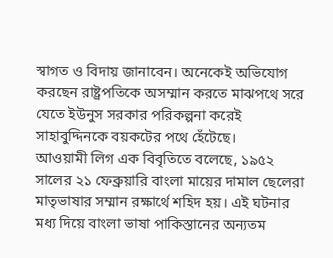স্বাগত ও বিদায় জানাবেন। অনেকেই অভিযোগ করছেন রাষ্ট্রপতিকে অসম্মান করতে মাঝপথে সরে যেতে ইউনুস সরকার পরিকল্পনা করেই সাহাবুদ্দিনকে বয়কটের পথে হেঁটেছে।
আওয়ামী লিগ এক বিবৃতিতে বলেছে, ১৯৫২ সালের ২১ ফেব্রুয়ারি বাংলা মায়ের দামাল ছেলেরা মাতৃভাষার সম্মান রক্ষার্থে শহিদ হয়। এই ঘটনার মধ্য দিয়ে বাংলা ভাষা পাকিস্তানের অন্যতম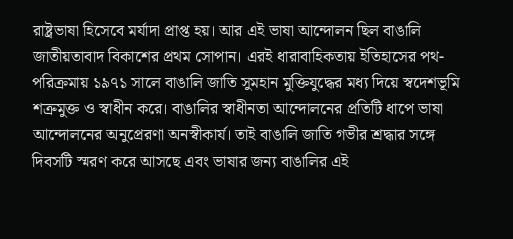রাষ্ট্রভাষা হিসেবে মর্যাদা প্রাপ্ত হয়। আর এই ভাষা আন্দোলন ছিল বাঙালি জাতীয়তাবাদ বিকাশের প্রথম সোপান। এরই ধারাবাহিকতায় ইতিহাসের পথ-পরিক্রমায় ১৯৭১ সালে বাঙালি জাতি সুমহান মুক্তিযুদ্ধের মধ্য দিয়ে স্বদেশভূমি শত্রুমুক্ত ও স্বাধীন করে। বাঙালির স্বাধীনতা আন্দোলনের প্রতিটি ধাপে ভাষা আন্দোলনের অনুপ্রেরণা অনস্বীকার্য। তাই বাঙালি জাতি গভীর শ্রদ্ধার সঙ্গে দিবসটি স্মরণ করে আসছে এবং ভাষার জন্য বাঙালির এই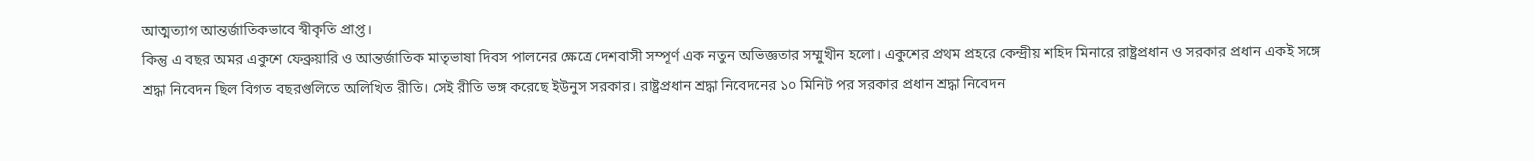আত্মত্যাগ আন্তর্জাতিকভাবে স্বীকৃতি প্রাপ্ত।
কিন্তু এ বছর অমর একুশে ফেব্রুয়ারি ও আন্তর্জাতিক মাতৃভাষা দিবস পালনের ক্ষেত্রে দেশবাসী সম্পূর্ণ এক নতুন অভিজ্ঞতার সম্মুখীন হলো। একুশের প্রথম প্রহরে কেন্দ্রীয় শহিদ মিনারে রাষ্ট্রপ্রধান ও সরকার প্রধান একই সঙ্গে শ্রদ্ধা নিবেদন ছিল বিগত বছরগুলিতে অলিখিত রীতি। সেই রীতি ভঙ্গ করেছে ইউনুস সরকার। রাষ্ট্রপ্রধান শ্রদ্ধা নিবেদনের ১০ মিনিট পর সরকার প্রধান শ্রদ্ধা নিবেদন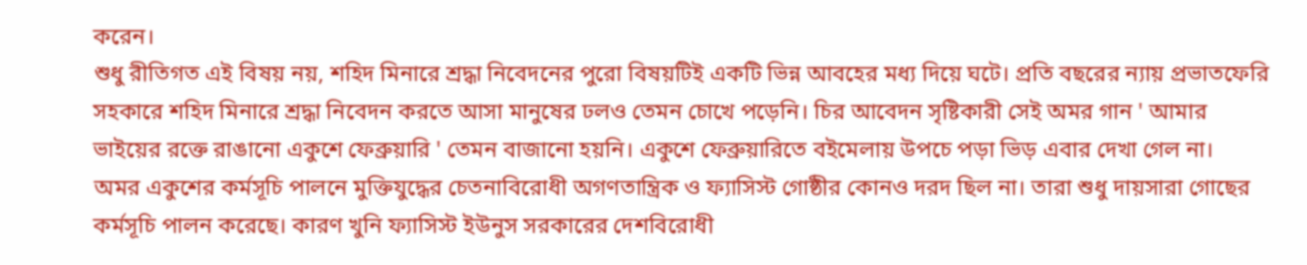করেন।
শুধু রীতিগত এই বিষয় নয়, শহিদ মিনারে শ্রদ্ধা নিবেদনের পুরো বিষয়টিই একটি ভিন্ন আবহের মধ্য দিয়ে ঘটে। প্রতি বছরের ন্যায় প্রভাতফেরি সহকারে শহিদ মিনারে শ্রদ্ধা নিবেদন করতে আসা মানুষের ঢলও তেমন চোখে পড়েনি। চির আবেদন সৃষ্টিকারী সেই অমর গান ' আমার ভাইয়ের রক্তে রাঙানো একুশে ফেব্রুয়ারি ' তেমন বাজানো হয়নি। একুশে ফেব্রুয়ারিতে বইমেলায় উপচে পড়া ভিড় এবার দেখা গেল না।
অমর একুশের কর্মসূচি পালনে মুক্তিযুদ্ধের চেতনাবিরোধী অগণতান্ত্রিক ও ফ্যাসিস্ট গোষ্ঠীর কোনও দরদ ছিল না। তারা শুধু দায়সারা গোছের কর্মসূচি পালন করেছে। কারণ খুনি ফ্যাসিস্ট ইউনুস সরকারের দেশবিরোধী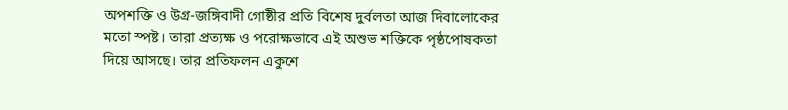অপশক্তি ও উগ্র-জঙ্গিবাদী গোষ্ঠীর প্রতি বিশেষ দুর্বলতা আজ দিবালোকের মতো স্পষ্ট। তারা প্রত্যক্ষ ও পরোক্ষভাবে এই অশুভ শক্তিকে পৃষ্ঠপোষকতা দিয়ে আসছে। তার প্রতিফলন একুশে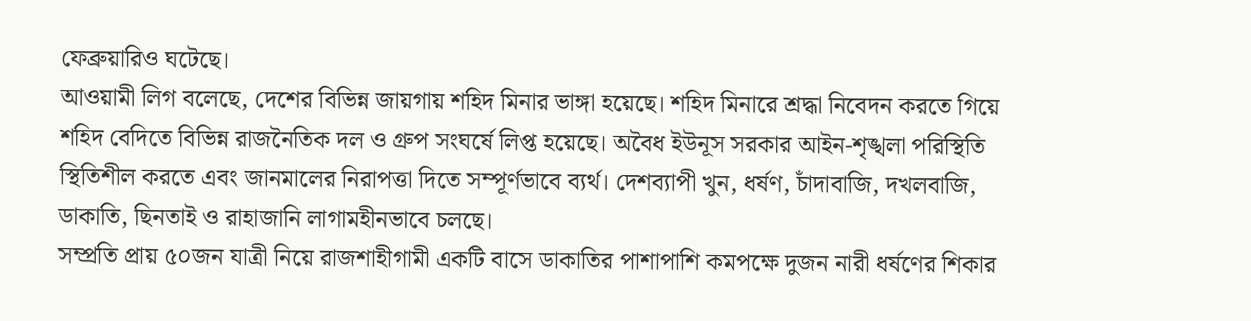ফেব্রুয়ারিও ঘটেছে।
আওয়ামী লিগ বলেছে, দেশের বিভিন্ন জায়গায় শহিদ মিনার ভাঙ্গা হয়েছে। শহিদ মিনারে শ্রদ্ধা নিবেদন করতে গিয়ে শহিদ বেদিতে বিভিন্ন রাজনৈতিক দল ও গ্রুপ সংঘর্ষে লিপ্ত হয়েছে। অবৈধ ইউনূস সরকার আইন-শৃঙ্খলা পরিস্থিতি স্থিতিশীল করতে এবং জানমালের নিরাপত্তা দিতে সম্পূর্ণভাবে ব্যর্থ। দেশব্যাপী খুন, ধর্ষণ, চাঁদাবাজি, দখলবাজি, ডাকাতি, ছিনতাই ও রাহাজানি লাগামহীনভাবে চলছে।
সম্প্রতি প্রায় ৫০জন যাত্রী নিয়ে রাজশাহীগামী একটি বাসে ডাকাতির পাশাপাশি কমপক্ষে দুজন নারী ধর্ষণের শিকার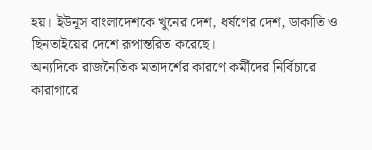হয়। ইউনূস বাংলাদেশকে খুনের দেশ, ধর্ষণের দেশ, ডাকাতি ও ছিনতাইয়ের দেশে রূপান্তরিত করেছে।
অন্যদিকে রাজনৈতিক মতাদর্শের কারণে কর্মীদের নির্বিচারে কারাগারে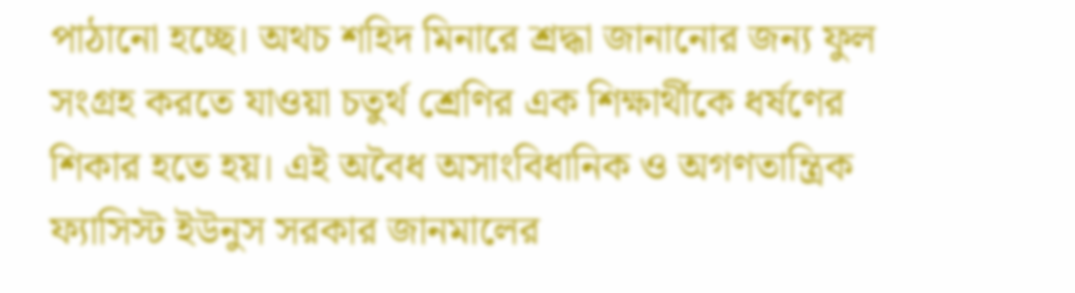পাঠানো হচ্ছে। অথচ শহিদ মিনারে শ্রদ্ধা জানানোর জন্য ফুল সংগ্রহ করতে যাওয়া চতুর্থ শ্রেণির এক শিক্ষার্থীকে ধর্ষণের শিকার হতে হয়। এই অবৈধ অসাংবিধানিক ও অগণতান্ত্রিক ফ্যাসিস্ট ইউনুস সরকার জানমালের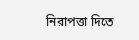নিরাপত্তা দিতে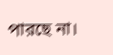পারছে না।